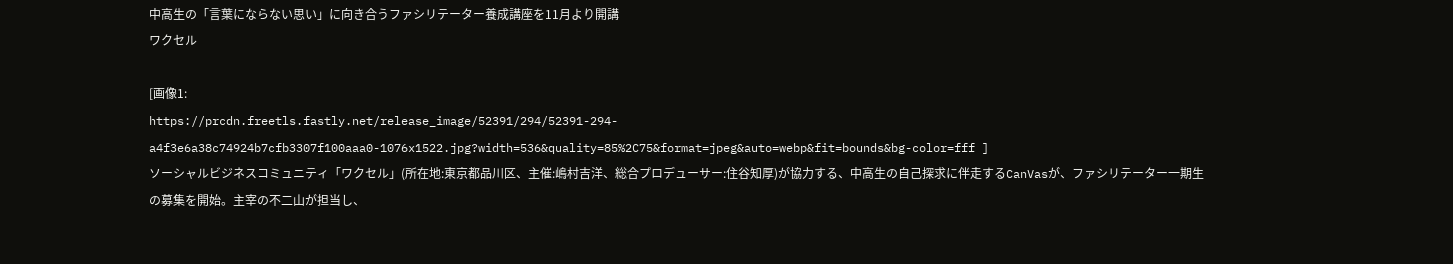中高生の「言葉にならない思い」に向き合うファシリテーター養成講座を11月より開講
ワクセル

[画像1:
https://prcdn.freetls.fastly.net/release_image/52391/294/52391-294-a4f3e6a38c74924b7cfb3307f100aaa0-1076x1522.jpg?width=536&quality=85%2C75&format=jpeg&auto=webp&fit=bounds&bg-color=fff ]
ソーシャルビジネスコミュニティ「ワクセル」(所在地:東京都品川区、主催:嶋村吉洋、総合プロデューサー:住谷知厚)が協力する、中高生の自己探求に伴走するCanVasが、ファシリテーター一期生の募集を開始。主宰の不二山が担当し、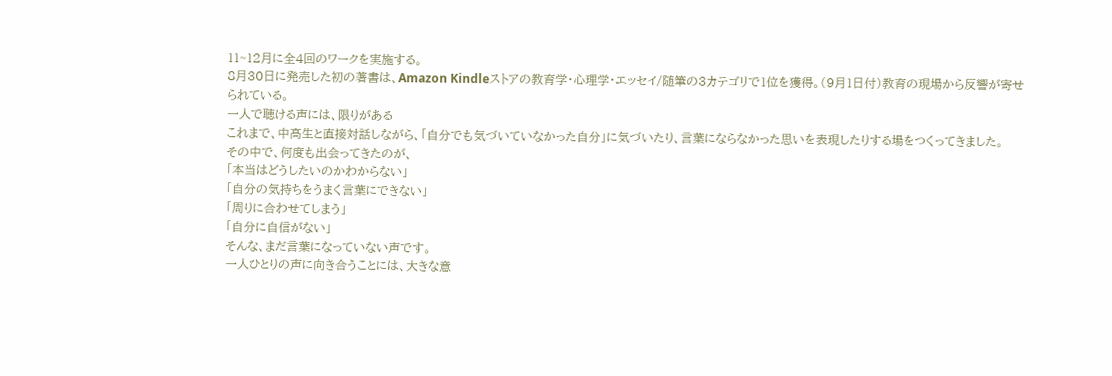11~12月に全4回のワークを実施する。
8月30日に発売した初の著書は、Amazon Kindleストアの教育学・心理学・エッセイ/随筆の3カテゴリで1位を獲得。(9月1日付)教育の現場から反響が寄せられている。
一人で聴ける声には、限りがある
これまで、中高生と直接対話しながら、「自分でも気づいていなかった自分」に気づいたり、言葉にならなかった思いを表現したりする場をつくってきました。
その中で、何度も出会ってきたのが、
「本当はどうしたいのかわからない」
「自分の気持ちをうまく言葉にできない」
「周りに合わせてしまう」
「自分に自信がない」
そんな、まだ言葉になっていない声です。
一人ひとりの声に向き合うことには、大きな意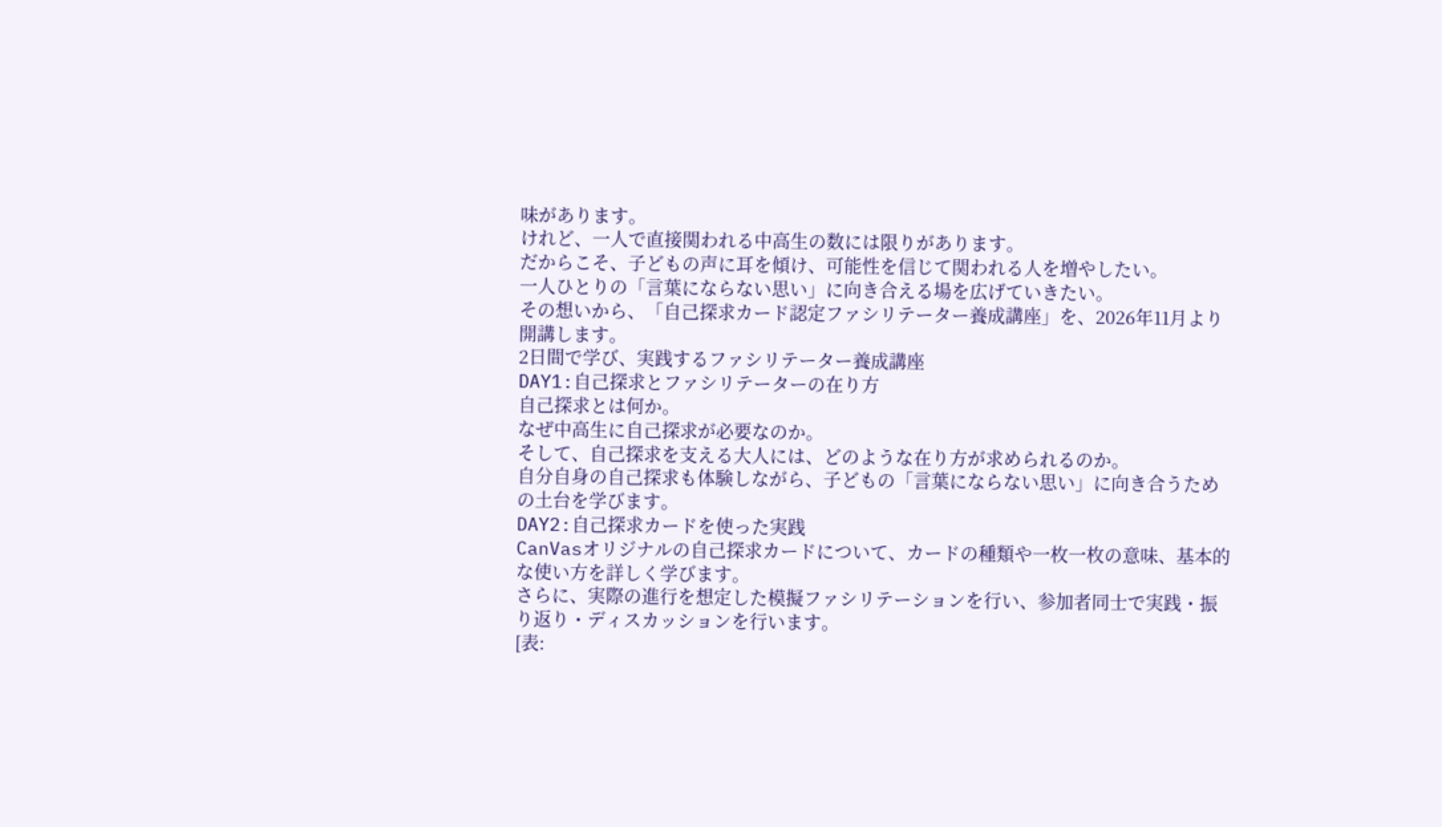味があります。
けれど、一人で直接関われる中高生の数には限りがあります。
だからこそ、子どもの声に耳を傾け、可能性を信じて関われる人を増やしたい。
一人ひとりの「言葉にならない思い」に向き合える場を広げていきたい。
その想いから、「自己探求カード認定ファシリテーター養成講座」を、2026年11月より開講します。
2日間で学び、実践するファシリテーター養成講座
DAY1:自己探求とファシリテーターの在り方
自己探求とは何か。
なぜ中高生に自己探求が必要なのか。
そして、自己探求を支える大人には、どのような在り方が求められるのか。
自分自身の自己探求も体験しながら、子どもの「言葉にならない思い」に向き合うための土台を学びます。
DAY2:自己探求カードを使った実践
CanVasオリジナルの自己探求カードについて、カードの種類や一枚一枚の意味、基本的な使い方を詳しく学びます。
さらに、実際の進行を想定した模擬ファシリテーションを行い、参加者同士で実践・振り返り・ディスカッションを行います。
[表: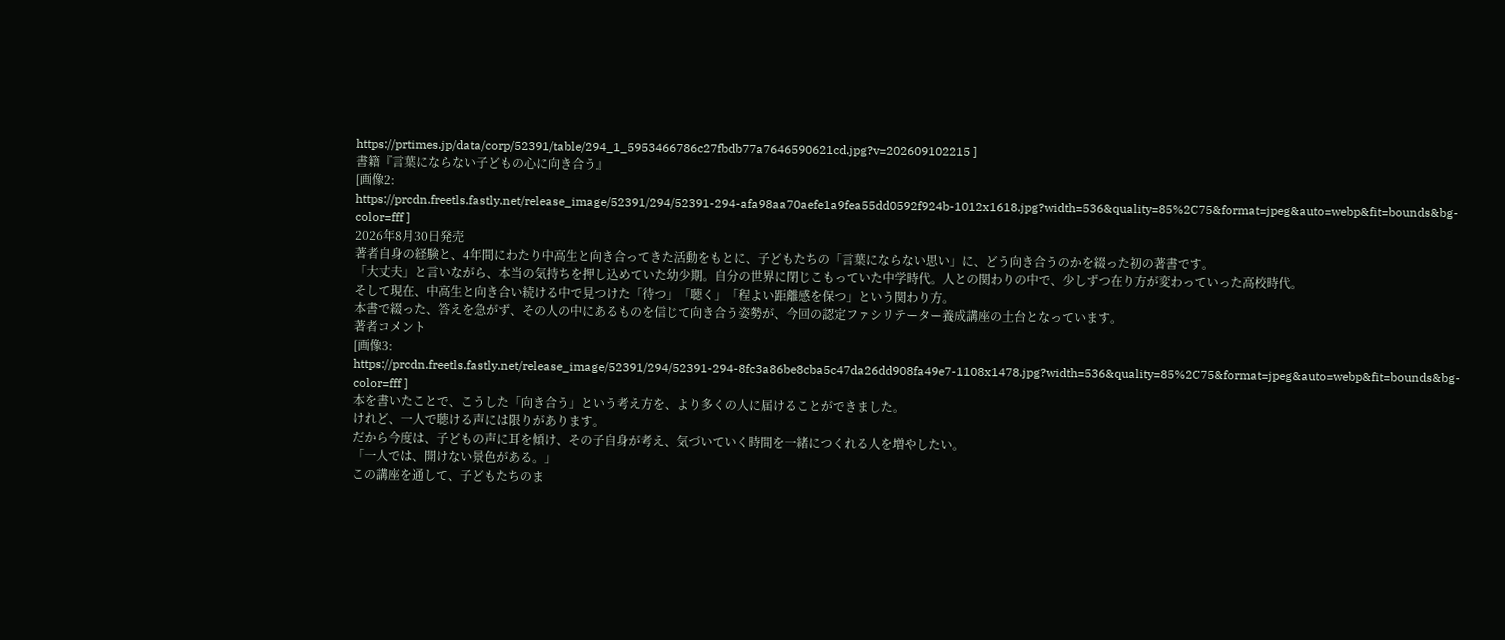https://prtimes.jp/data/corp/52391/table/294_1_5953466786c27fbdb77a7646590621cd.jpg?v=202609102215 ]
書籍『言葉にならない子どもの心に向き合う』
[画像2:
https://prcdn.freetls.fastly.net/release_image/52391/294/52391-294-afa98aa70aefe1a9fea55dd0592f924b-1012x1618.jpg?width=536&quality=85%2C75&format=jpeg&auto=webp&fit=bounds&bg-color=fff ]
2026年8月30日発売
著者自身の経験と、4年間にわたり中高生と向き合ってきた活動をもとに、子どもたちの「言葉にならない思い」に、どう向き合うのかを綴った初の著書です。
「大丈夫」と言いながら、本当の気持ちを押し込めていた幼少期。自分の世界に閉じこもっていた中学時代。人との関わりの中で、少しずつ在り方が変わっていった高校時代。
そして現在、中高生と向き合い続ける中で見つけた「待つ」「聴く」「程よい距離感を保つ」という関わり方。
本書で綴った、答えを急がず、その人の中にあるものを信じて向き合う姿勢が、今回の認定ファシリテーター養成講座の土台となっています。
著者コメント
[画像3:
https://prcdn.freetls.fastly.net/release_image/52391/294/52391-294-8fc3a86be8cba5c47da26dd908fa49e7-1108x1478.jpg?width=536&quality=85%2C75&format=jpeg&auto=webp&fit=bounds&bg-color=fff ]
本を書いたことで、こうした「向き合う」という考え方を、より多くの人に届けることができました。
けれど、一人で聴ける声には限りがあります。
だから今度は、子どもの声に耳を傾け、その子自身が考え、気づいていく時間を一緒につくれる人を増やしたい。
「一人では、開けない景色がある。」
この講座を通して、子どもたちのま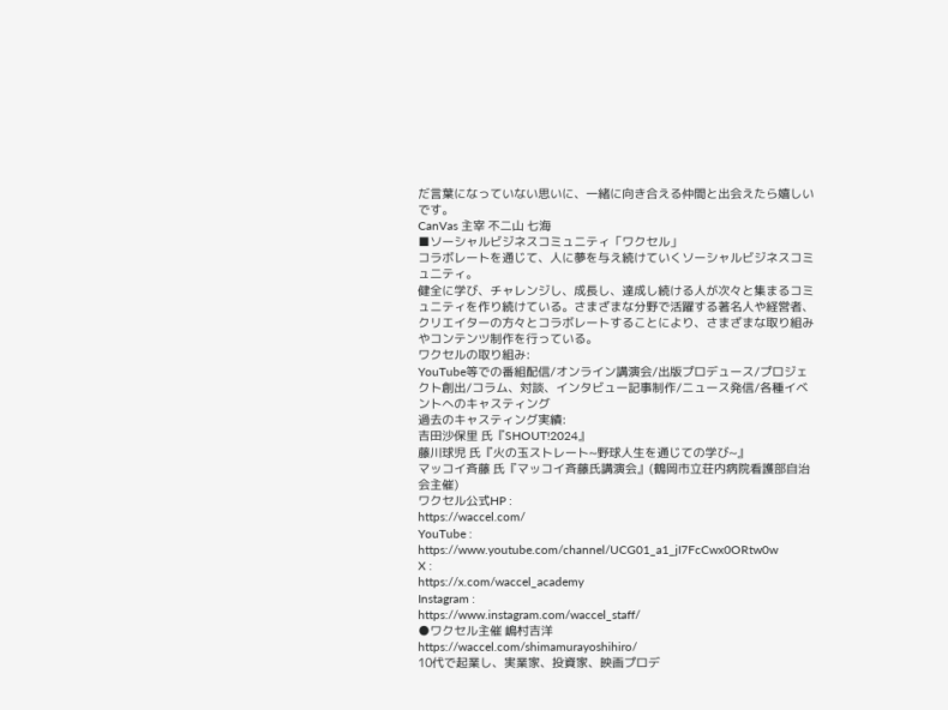だ言葉になっていない思いに、一緒に向き合える仲間と出会えたら嬉しいです。
CanVas 主宰 不二山 七海
■ソーシャルビジネスコミュニティ「ワクセル」
コラボレートを通じて、人に夢を与え続けていくソーシャルビジネスコミュ二ティ。
健全に学び、チャレンジし、成長し、達成し続ける人が次々と集まるコミュニティを作り続けている。さまざまな分野で活躍する著名人や経営者、クリエイターの方々とコラボレートすることにより、さまざまな取り組みやコンテンツ制作を行っている。
ワクセルの取り組み:
YouTube等での番組配信/オンライン講演会/出版プロデュース/プロジェクト創出/コラム、対談、インタビュー記事制作/ニュース発信/各種イベントへのキャスティング
過去のキャスティング実績:
吉田沙保里 氏『SHOUT!2024』
藤川球児 氏『火の玉ストレート~野球人生を通じての学び~』
マッコイ斉藤 氏『マッコイ斉藤氏講演会』(鶴岡市立荘内病院看護部自治会主催)
ワクセル公式HP :
https://waccel.com/
YouTube :
https://www.youtube.com/channel/UCG01_a1_jI7FcCwx0ORtw0w
X :
https://x.com/waccel_academy
Instagram :
https://www.instagram.com/waccel_staff/
●ワクセル主催 嶋村吉洋
https://waccel.com/shimamurayoshihiro/
10代で起業し、実業家、投資家、映画プロデ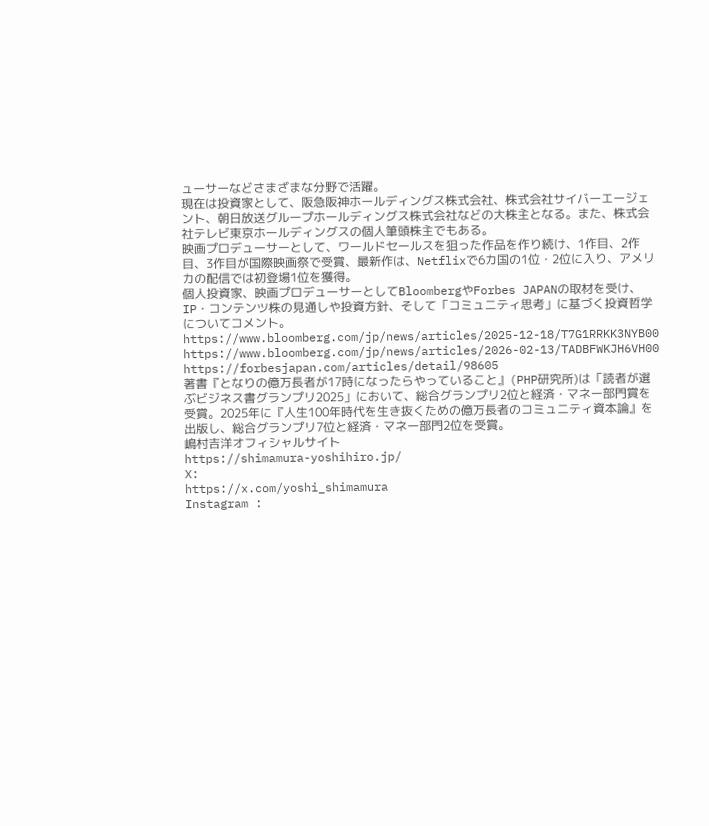ューサーなどさまざまな分野で活躍。
現在は投資家として、阪急阪神ホールディングス株式会社、株式会社サイバーエージェント、朝日放送グループホールディングス株式会社などの大株主となる。また、株式会社テレビ東京ホールディングスの個人筆頭株主でもある。
映画プロデューサーとして、ワールドセールスを狙った作品を作り続け、1作目、2作目、3作目が国際映画祭で受賞、最新作は、Netflixで6カ国の1位・2位に入り、アメリカの配信では初登場1位を獲得。
個人投資家、映画プロデューサーとしてBloombergやForbes JAPANの取材を受け、IP・コンテンツ株の見通しや投資方針、そして「コミュニティ思考」に基づく投資哲学についてコメント。
https://www.bloomberg.com/jp/news/articles/2025-12-18/T7G1RRKK3NYB00
https://www.bloomberg.com/jp/news/articles/2026-02-13/TADBFWKJH6VH00
https://forbesjapan.com/articles/detail/98605
著書『となりの億万長者が17時になったらやっていること』(PHP研究所)は「読者が選ぶビジネス書グランプリ2025」において、総合グランプリ2位と経済・マネー部門賞を受賞。2025年に『人生100年時代を生き抜くための億万長者のコミュニティ資本論』を出版し、総合グランプリ7位と経済・マネー部門2位を受賞。
嶋村吉洋オフィシャルサイト
https://shimamura-yoshihiro.jp/
X:
https://x.com/yoshi_shimamura
Instagram :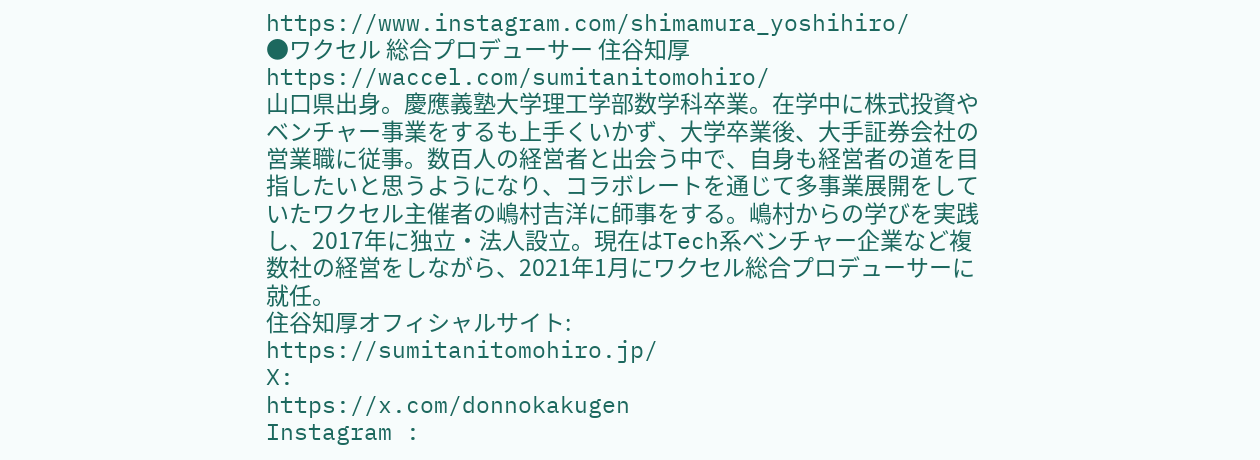https://www.instagram.com/shimamura_yoshihiro/
●ワクセル 総合プロデューサー 住谷知厚
https://waccel.com/sumitanitomohiro/
山口県出身。慶應義塾大学理工学部数学科卒業。在学中に株式投資やベンチャー事業をするも上手くいかず、大学卒業後、大手証券会社の営業職に従事。数百人の経営者と出会う中で、自身も経営者の道を目指したいと思うようになり、コラボレートを通じて多事業展開をしていたワクセル主催者の嶋村吉洋に師事をする。嶋村からの学びを実践し、2017年に独立・法人設立。現在はTech系ベンチャー企業など複数社の経営をしながら、2021年1月にワクセル総合プロデューサーに就任。
住谷知厚オフィシャルサイト:
https://sumitanitomohiro.jp/
X:
https://x.com/donnokakugen
Instagram :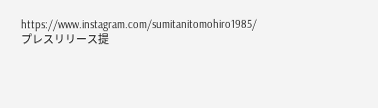https://www.instagram.com/sumitanitomohiro1985/プレスリリース提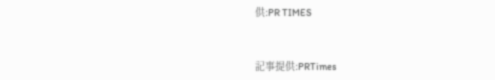供:PR TIMES


記事提供:PRTimes